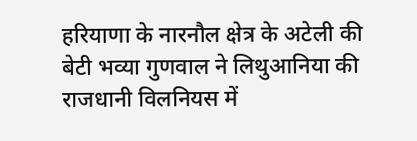हरियाणा के नारनौल क्षेत्र के अटेली की बेटी भव्या गुणवाल ने लिथुआनिया की राजधानी विलनियस में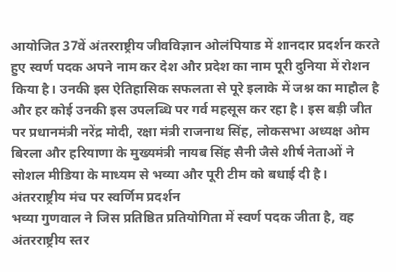आयोजित 37वें अंतरराष्ट्रीय जीवविज्ञान ओलंपियाड में शानदार प्रदर्शन करते हुए स्वर्ण पदक अपने नाम कर देश और प्रदेश का नाम पूरी दुनिया में रोशन किया है। उनकी इस ऐतिहासिक सफलता से पूरे इलाके में जश्न का माहौल है और हर कोई उनकी इस उपलब्धि पर गर्व महसूस कर रहा है। इस बड़ी जीत पर प्रधानमंत्री नरेंद्र मोदी, रक्षा मंत्री राजनाथ सिंह, लोकसभा अध्यक्ष ओम बिरला और हरियाणा के मुख्यमंत्री नायब सिंह सैनी जैसे शीर्ष नेताओं ने सोशल मीडिया के माध्यम से भव्या और पूरी टीम को बधाई दी है।
अंतरराष्ट्रीय मंच पर स्वर्णिम प्रदर्शन
भव्या गुणवाल ने जिस प्रतिष्ठित प्रतियोगिता में स्वर्ण पदक जीता है, वह अंतरराष्ट्रीय स्तर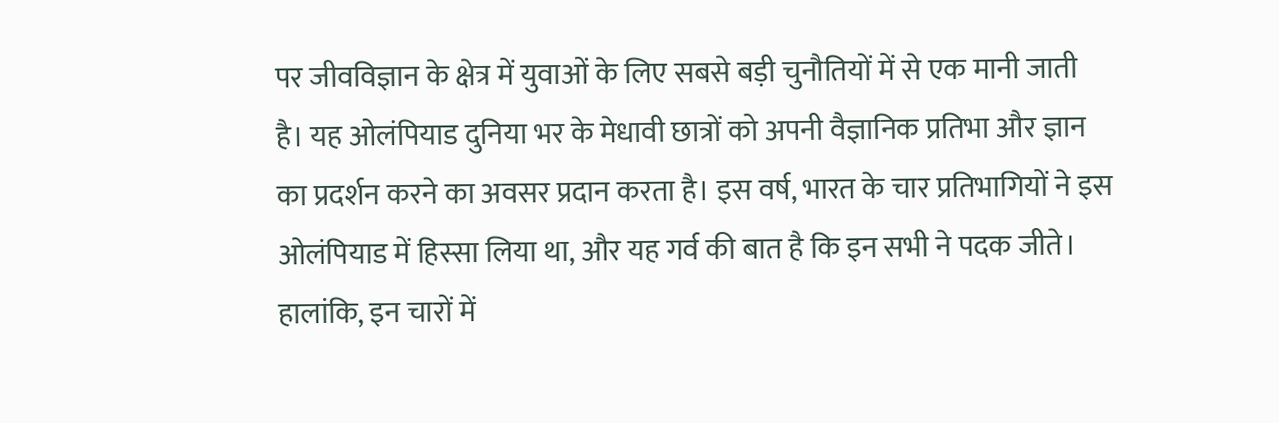पर जीवविज्ञान के क्षेत्र में युवाओं के लिए सबसे बड़ी चुनौतियों में से एक मानी जाती है। यह ओलंपियाड दुनिया भर के मेधावी छात्रों को अपनी वैज्ञानिक प्रतिभा और ज्ञान का प्रदर्शन करने का अवसर प्रदान करता है। इस वर्ष, भारत के चार प्रतिभागियों ने इस ओलंपियाड में हिस्सा लिया था, और यह गर्व की बात है कि इन सभी ने पदक जीते। हालांकि, इन चारों में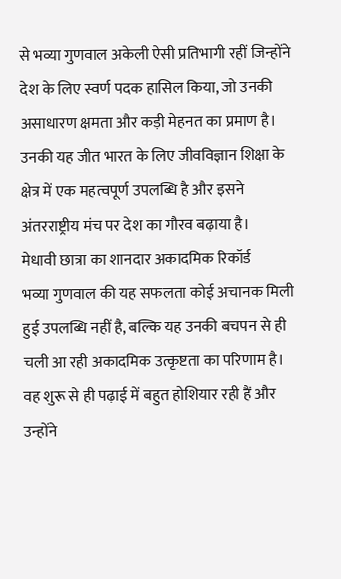से भव्या गुणवाल अकेली ऐसी प्रतिभागी रहीं जिन्होंने देश के लिए स्वर्ण पदक हासिल किया, जो उनकी असाधारण क्षमता और कड़ी मेहनत का प्रमाण है। उनकी यह जीत भारत के लिए जीवविज्ञान शिक्षा के क्षेत्र में एक महत्वपूर्ण उपलब्धि है और इसने अंतरराष्ट्रीय मंच पर देश का गौरव बढ़ाया है।
मेधावी छात्रा का शानदार अकादमिक रिकॉर्ड
भव्या गुणवाल की यह सफलता कोई अचानक मिली हुई उपलब्धि नहीं है, बल्कि यह उनकी बचपन से ही चली आ रही अकादमिक उत्कृष्टता का परिणाम है। वह शुरू से ही पढ़ाई में बहुत होशियार रही हैं और उन्होंने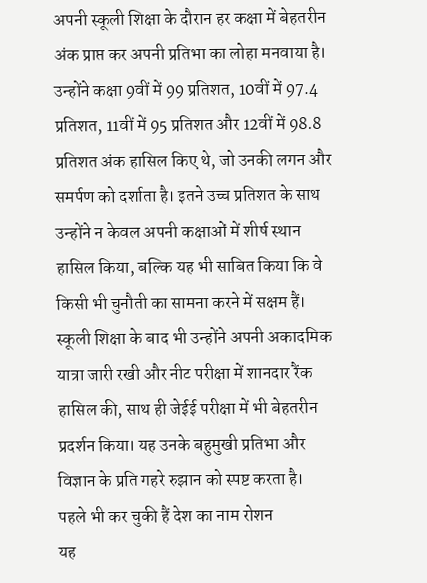अपनी स्कूली शिक्षा के दौरान हर कक्षा में बेहतरीन अंक प्राप्त कर अपनी प्रतिभा का लोहा मनवाया है। उन्होंने कक्षा 9वीं में 99 प्रतिशत, 10वीं में 97.4 प्रतिशत, 11वीं में 95 प्रतिशत और 12वीं में 98.8 प्रतिशत अंक हासिल किए थे, जो उनकी लगन और समर्पण को दर्शाता है। इतने उच्च प्रतिशत के साथ उन्होंने न केवल अपनी कक्षाओं में शीर्ष स्थान हासिल किया, बल्कि यह भी साबित किया कि वे किसी भी चुनौती का सामना करने में सक्षम हैं। स्कूली शिक्षा के बाद भी उन्होंने अपनी अकादमिक यात्रा जारी रखी और नीट परीक्षा में शानदार रैंक हासिल की, साथ ही जेईई परीक्षा में भी बेहतरीन प्रदर्शन किया। यह उनके बहुमुखी प्रतिभा और विज्ञान के प्रति गहरे रुझान को स्पष्ट करता है।
पहले भी कर चुकी हैं देश का नाम रोशन
यह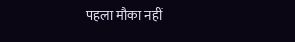पहला मौका नहीं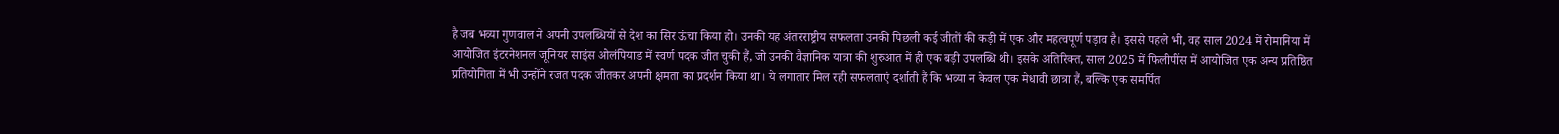है जब भव्या गुणवाल ने अपनी उपलब्धियों से देश का सिर ऊंचा किया हो। उनकी यह अंतरराष्ट्रीय सफलता उनकी पिछली कई जीतों की कड़ी में एक और महत्वपूर्ण पड़ाव है। इससे पहले भी, वह साल 2024 में रोमानिया में आयोजित इंटरनेशनल जूनियर साइंस ओलंपियाड में स्वर्ण पदक जीत चुकी हैं, जो उनकी वैज्ञानिक यात्रा की शुरुआत में ही एक बड़ी उपलब्धि थी। इसके अतिरिक्त, साल 2025 में फिलीपींस में आयोजित एक अन्य प्रतिष्ठित प्रतियोगिता में भी उन्होंने रजत पदक जीतकर अपनी क्षमता का प्रदर्शन किया था। ये लगातार मिल रही सफलताएं दर्शाती हैं कि भव्या न केवल एक मेधावी छात्रा हैं, बल्कि एक समर्पित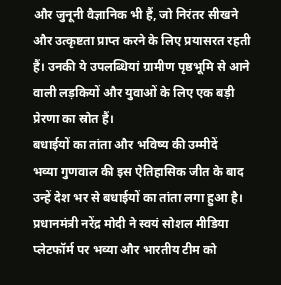और जुनूनी वैज्ञानिक भी हैं, जो निरंतर सीखने और उत्कृष्टता प्राप्त करने के लिए प्रयासरत रहती हैं। उनकी ये उपलब्धियां ग्रामीण पृष्ठभूमि से आने वाली लड़कियों और युवाओं के लिए एक बड़ी प्रेरणा का स्रोत हैं।
बधाईयों का तांता और भविष्य की उम्मीदें
भव्या गुणवाल की इस ऐतिहासिक जीत के बाद उन्हें देश भर से बधाईयों का तांता लगा हुआ है। प्रधानमंत्री नरेंद्र मोदी ने स्वयं सोशल मीडिया प्लेटफॉर्म पर भव्या और भारतीय टीम को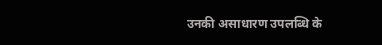उनकी असाधारण उपलब्धि के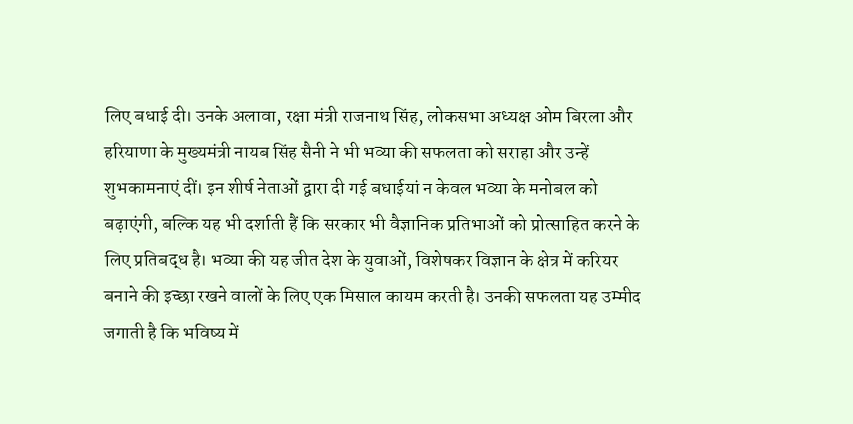लिए बधाई दी। उनके अलावा, रक्षा मंत्री राजनाथ सिंह, लोकसभा अध्यक्ष ओम बिरला और हरियाणा के मुख्यमंत्री नायब सिंह सैनी ने भी भव्या की सफलता को सराहा और उन्हें शुभकामनाएं दीं। इन शीर्ष नेताओं द्वारा दी गई बधाईयां न केवल भव्या के मनोबल को बढ़ाएंगी, बल्कि यह भी दर्शाती हैं कि सरकार भी वैज्ञानिक प्रतिभाओं को प्रोत्साहित करने के लिए प्रतिबद्ध है। भव्या की यह जीत देश के युवाओं, विशेषकर विज्ञान के क्षेत्र में करियर बनाने की इच्छा रखने वालों के लिए एक मिसाल कायम करती है। उनकी सफलता यह उम्मीद जगाती है कि भविष्य में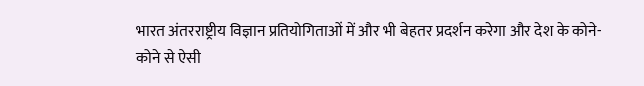भारत अंतरराष्ट्रीय विज्ञान प्रतियोगिताओं में और भी बेहतर प्रदर्शन करेगा और देश के कोने-कोने से ऐसी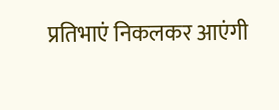प्रतिभाएं निकलकर आएंगी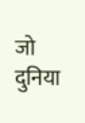जो दुनिया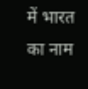में भारत का नाम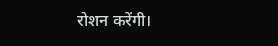रोशन करेंगी।